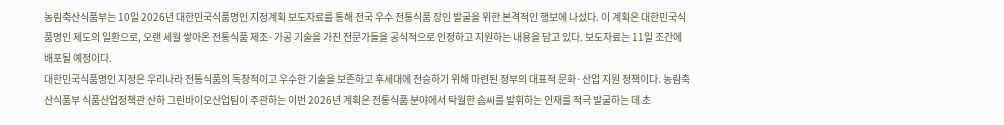농림축산식품부는 10일 2026년 대한민국식품명인 지정계획 보도자료를 통해 전국 우수 전통식품 장인 발굴을 위한 본격적인 행보에 나섰다. 이 계획은 대한민국식품명인 제도의 일환으로, 오랜 세월 쌓아온 전통식품 제조·가공 기술을 가진 전문가들을 공식적으로 인정하고 지원하는 내용을 담고 있다. 보도자료는 11일 조간에 배포될 예정이다.
대한민국식품명인 지정은 우리나라 전통식품의 독창적이고 우수한 기술을 보존하고 후세대에 전승하기 위해 마련된 정부의 대표적 문화·산업 지원 정책이다. 농림축산식품부 식품산업정책관 산하 그린바이오산업팀이 주관하는 이번 2026년 계획은 전통식품 분야에서 탁월한 솜씨를 발휘하는 인재를 적극 발굴하는 데 초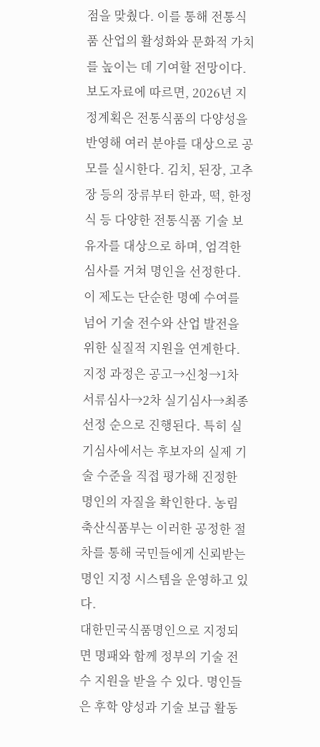점을 맞췄다. 이를 통해 전통식품 산업의 활성화와 문화적 가치를 높이는 데 기여할 전망이다.
보도자료에 따르면, 2026년 지정계획은 전통식품의 다양성을 반영해 여러 분야를 대상으로 공모를 실시한다. 김치, 된장, 고추장 등의 장류부터 한과, 떡, 한정식 등 다양한 전통식품 기술 보유자를 대상으로 하며, 엄격한 심사를 거쳐 명인을 선정한다. 이 제도는 단순한 명예 수여를 넘어 기술 전수와 산업 발전을 위한 실질적 지원을 연계한다.
지정 과정은 공고→신청→1차 서류심사→2차 실기심사→최종 선정 순으로 진행된다. 특히 실기심사에서는 후보자의 실제 기술 수준을 직접 평가해 진정한 명인의 자질을 확인한다. 농림축산식품부는 이러한 공정한 절차를 통해 국민들에게 신뢰받는 명인 지정 시스템을 운영하고 있다.
대한민국식품명인으로 지정되면 명패와 함께 정부의 기술 전수 지원을 받을 수 있다. 명인들은 후학 양성과 기술 보급 활동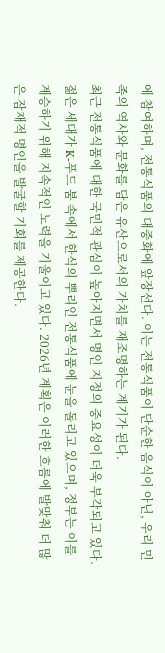에 참여하며, 전통식품의 대중화에 앞장선다. 이는 전통식품이 단순한 음식이 아닌, 우리 민족의 역사와 문화를 담은 유산으로서의 가치를 재조명하는 계기가 된다.
최근 전통식품에 대한 국민적 관심이 높아지면서 명인 지정의 중요성이 더욱 부각되고 있다. 젊은 세대가 K-푸드 붐 속에서 한식의 뿌리인 전통식품에 눈을 돌리고 있으며, 정부는 이를 계승하기 위해 지속적인 노력을 기울이고 있다. 2026년 계획은 이러한 흐름에 발맞춰 더 많은 잠재적 명인을 발굴할 기회를 제공한다.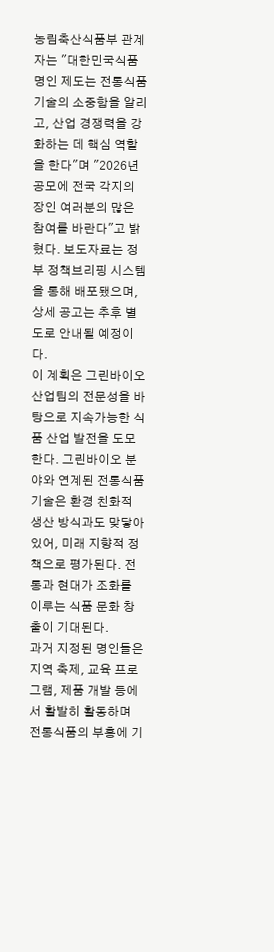농림축산식품부 관계자는 "대한민국식품명인 제도는 전통식품 기술의 소중함을 알리고, 산업 경쟁력을 강화하는 데 핵심 역할을 한다"며 "2026년 공모에 전국 각지의 장인 여러분의 많은 참여를 바란다"고 밝혔다. 보도자료는 정부 정책브리핑 시스템을 통해 배포됐으며, 상세 공고는 추후 별도로 안내될 예정이다.
이 계획은 그린바이오산업팀의 전문성을 바탕으로 지속가능한 식품 산업 발전을 도모한다. 그린바이오 분야와 연계된 전통식품 기술은 환경 친화적 생산 방식과도 맞닿아 있어, 미래 지향적 정책으로 평가된다. 전통과 현대가 조화를 이루는 식품 문화 창출이 기대된다.
과거 지정된 명인들은 지역 축제, 교육 프로그램, 제품 개발 등에서 활발히 활동하며 전통식품의 부흥에 기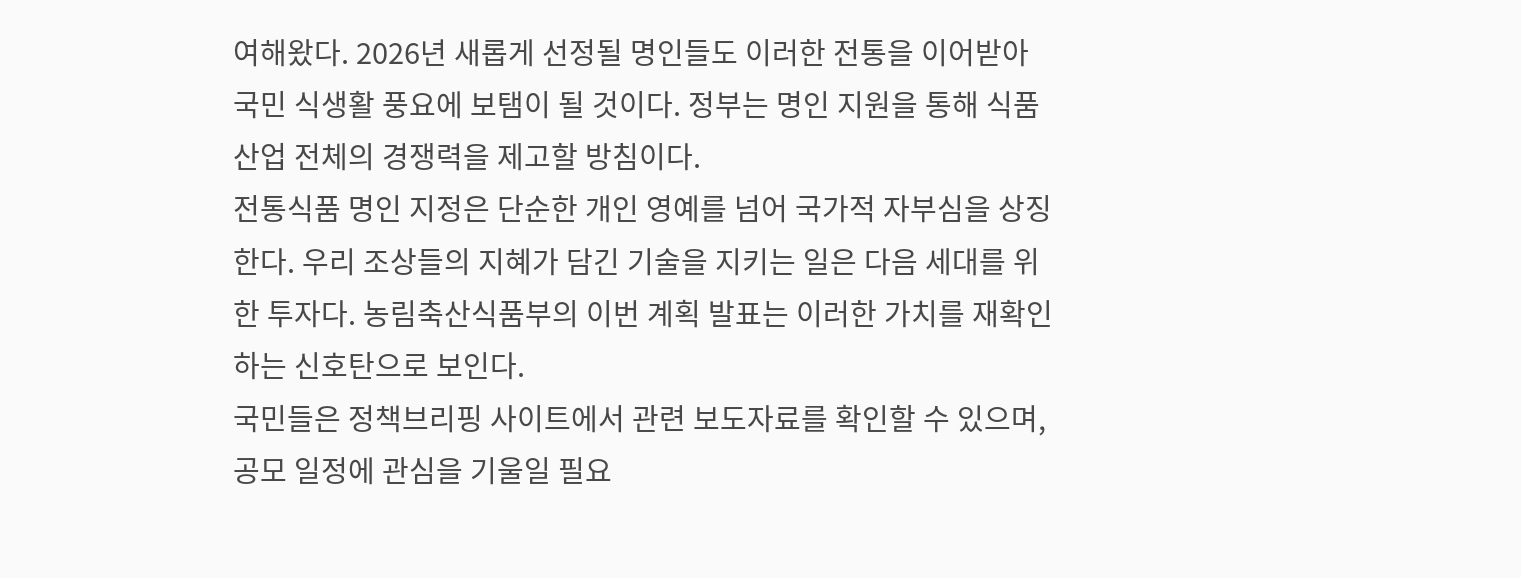여해왔다. 2026년 새롭게 선정될 명인들도 이러한 전통을 이어받아 국민 식생활 풍요에 보탬이 될 것이다. 정부는 명인 지원을 통해 식품 산업 전체의 경쟁력을 제고할 방침이다.
전통식품 명인 지정은 단순한 개인 영예를 넘어 국가적 자부심을 상징한다. 우리 조상들의 지혜가 담긴 기술을 지키는 일은 다음 세대를 위한 투자다. 농림축산식품부의 이번 계획 발표는 이러한 가치를 재확인하는 신호탄으로 보인다.
국민들은 정책브리핑 사이트에서 관련 보도자료를 확인할 수 있으며, 공모 일정에 관심을 기울일 필요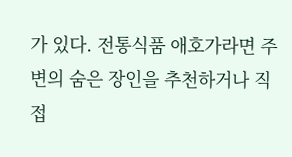가 있다. 전통식품 애호가라면 주변의 숨은 장인을 추천하거나 직접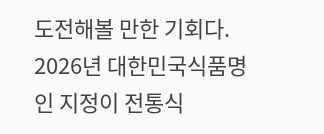도전해볼 만한 기회다. 2026년 대한민국식품명인 지정이 전통식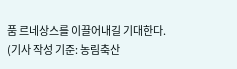품 르네상스를 이끌어내길 기대한다.
(기사 작성 기준: 농림축산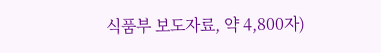식품부 보도자료, 약 4,800자)